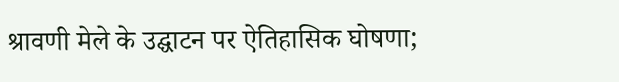श्रावणी मेले के उद्घाटन पर ऐतिहासिक घोषणा;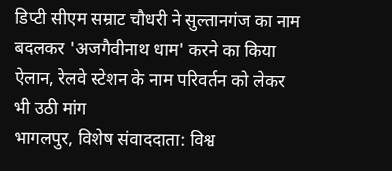डिप्टी सीएम सम्राट चौधरी ने सुल्तानगंज का नाम बदलकर 'अजगैवीनाथ धाम' करने का किया ऐलान, रेलवे स्टेशन के नाम परिवर्तन को लेकर भी उठी मांग
भागलपुर, विशेष संवाददाता: विश्व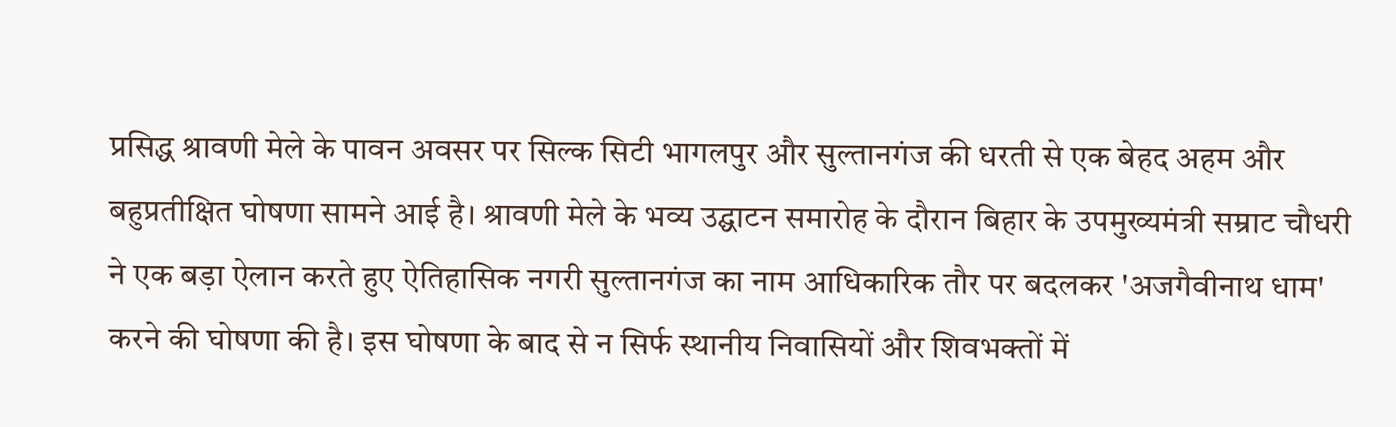प्रसिद्ध श्रावणी मेले के पावन अवसर पर सिल्क सिटी भागलपुर और सुल्तानगंज की धरती से एक बेहद अहम और बहुप्रतीक्षित घोषणा सामने आई है। श्रावणी मेले के भव्य उद्घाटन समारोह के दौरान बिहार के उपमुख्यमंत्री सम्राट चौधरी ने एक बड़ा ऐलान करते हुए ऐतिहासिक नगरी सुल्तानगंज का नाम आधिकारिक तौर पर बदलकर 'अजगैवीनाथ धाम' करने की घोषणा की है। इस घोषणा के बाद से न सिर्फ स्थानीय निवासियों और शिवभक्तों में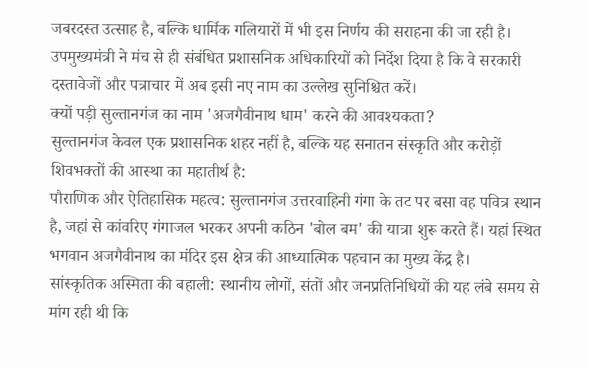जबरदस्त उत्साह है, बल्कि धार्मिक गलियारों में भी इस निर्णय की सराहना की जा रही है। उपमुख्यमंत्री ने मंच से ही संबंधित प्रशासनिक अधिकारियों को निर्देश दिया है कि वे सरकारी दस्तावेजों और पत्राचार में अब इसी नए नाम का उल्लेख सुनिश्चित करें।
क्यों पड़ी सुल्तानगंज का नाम 'अजगैवीनाथ धाम' करने की आवश्यकता?
सुल्तानगंज केवल एक प्रशासनिक शहर नहीं है, बल्कि यह सनातन संस्कृति और करोड़ों शिवभक्तों की आस्था का महातीर्थ है:
पौराणिक और ऐतिहासिक महत्व: सुल्तानगंज उत्तरवाहिनी गंगा के तट पर बसा वह पवित्र स्थान है, जहां से कांवरिए गंगाजल भरकर अपनी कठिन 'बोल बम' की यात्रा शुरू करते हैं। यहां स्थित भगवान अजगैवीनाथ का मंदिर इस क्षेत्र की आध्यात्मिक पहचान का मुख्य केंद्र है।
सांस्कृतिक अस्मिता की बहाली: स्थानीय लोगों, संतों और जनप्रतिनिधियों की यह लंबे समय से मांग रही थी कि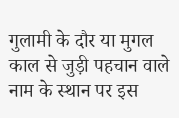गुलामी के दौर या मुगल काल से जुड़ी पहचान वाले नाम के स्थान पर इस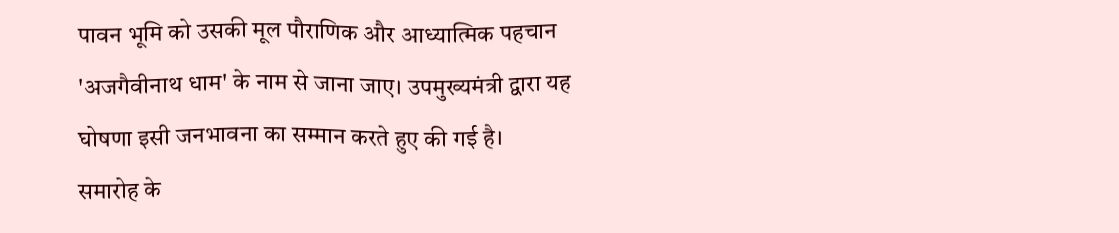पावन भूमि को उसकी मूल पौराणिक और आध्यात्मिक पहचान 'अजगैवीनाथ धाम' के नाम से जाना जाए। उपमुख्यमंत्री द्वारा यह घोषणा इसी जनभावना का सम्मान करते हुए की गई है।
समारोह के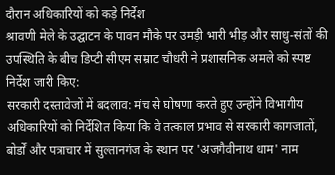दौरान अधिकारियों को कड़े निर्देश
श्रावणी मेले के उद्घाटन के पावन मौके पर उमड़ी भारी भीड़ और साधु-संतों की उपस्थिति के बीच डिप्टी सीएम सम्राट चौधरी ने प्रशासनिक अमले को स्पष्ट निर्देश जारी किए:
सरकारी दस्तावेजों में बदलाव: मंच से घोषणा करते हुए उन्होंने विभागीय अधिकारियों को निर्देशित किया कि वे तत्काल प्रभाव से सरकारी कागजातों, बोर्डों और पत्राचार में सुल्तानगंज के स्थान पर 'अजगैवीनाथ धाम' नाम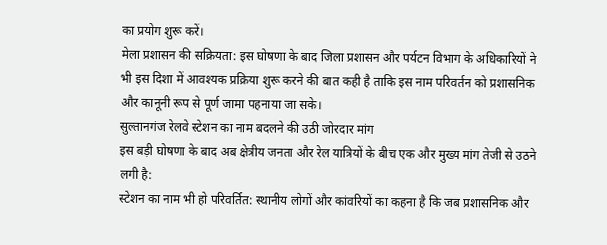का प्रयोग शुरू करें।
मेला प्रशासन की सक्रियता: इस घोषणा के बाद जिला प्रशासन और पर्यटन विभाग के अधिकारियों ने भी इस दिशा में आवश्यक प्रक्रिया शुरू करने की बात कही है ताकि इस नाम परिवर्तन को प्रशासनिक और कानूनी रूप से पूर्ण जामा पहनाया जा सके।
सुल्तानगंज रेलवे स्टेशन का नाम बदलने की उठी जोरदार मांग
इस बड़ी घोषणा के बाद अब क्षेत्रीय जनता और रेल यात्रियों के बीच एक और मुख्य मांग तेजी से उठने लगी है:
स्टेशन का नाम भी हो परिवर्तित: स्थानीय लोगों और कांवरियों का कहना है कि जब प्रशासनिक और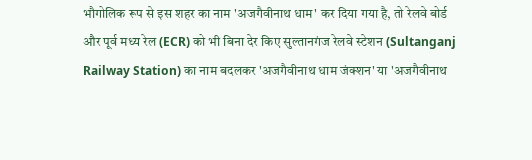भौगोलिक रूप से इस शहर का नाम 'अजगैवीनाथ धाम' कर दिया गया है, तो रेलवे बोर्ड और पूर्व मध्य रेल (ECR) को भी बिना देर किए सुल्तानगंज रेलवे स्टेशन (Sultanganj Railway Station) का नाम बदलकर 'अजगैवीनाथ धाम जंक्शन' या 'अजगैवीनाथ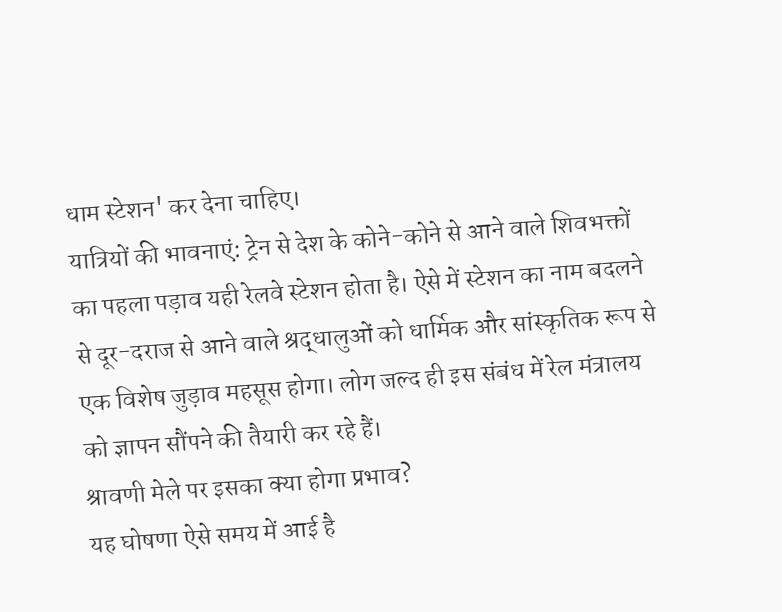धाम स्टेशन' कर देना चाहिए।
यात्रियों की भावनाएं: ट्रेन से देश के कोने-कोने से आने वाले शिवभक्तों का पहला पड़ाव यही रेलवे स्टेशन होता है। ऐसे में स्टेशन का नाम बदलने से दूर-दराज से आने वाले श्रद्धालुओं को धार्मिक और सांस्कृतिक रूप से एक विशेष जुड़ाव महसूस होगा। लोग जल्द ही इस संबंध में रेल मंत्रालय को ज्ञापन सौंपने की तैयारी कर रहे हैं।
श्रावणी मेले पर इसका क्या होगा प्रभाव?
यह घोषणा ऐसे समय में आई है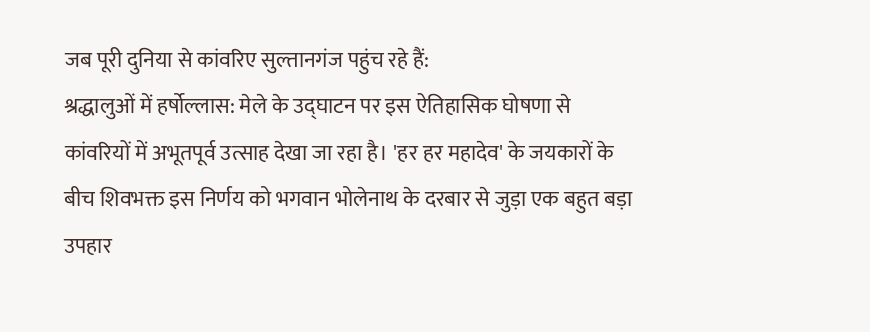जब पूरी दुनिया से कांवरिए सुल्तानगंज पहुंच रहे हैं:
श्रद्धालुओं में हर्षोल्लास: मेले के उद्घाटन पर इस ऐतिहासिक घोषणा से कांवरियों में अभूतपूर्व उत्साह देखा जा रहा है। 'हर हर महादेव' के जयकारों के बीच शिवभक्त इस निर्णय को भगवान भोलेनाथ के दरबार से जुड़ा एक बहुत बड़ा उपहार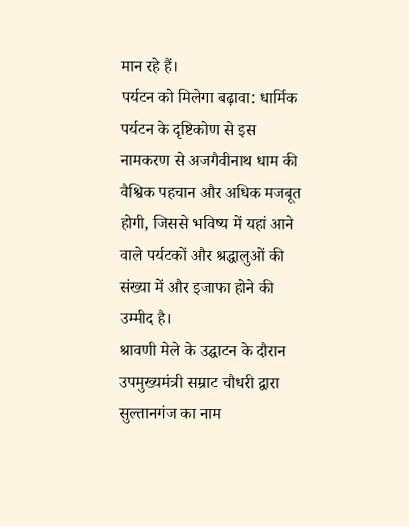मान रहे हैं।
पर्यटन को मिलेगा बढ़ावा: धार्मिक पर्यटन के दृष्टिकोण से इस नामकरण से अजगैवीनाथ धाम की वैश्विक पहचान और अधिक मजबूत होगी, जिससे भविष्य में यहां आने वाले पर्यटकों और श्रद्धालुओं की संख्या में और इजाफा होने की उम्मीद है।
श्रावणी मेले के उद्घाटन के दौरान उपमुख्यमंत्री सम्राट चौधरी द्वारा सुल्तानगंज का नाम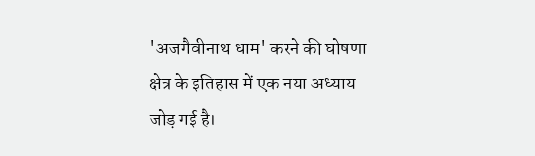'अजगैवीनाथ धाम' करने की घोषणा क्षेत्र के इतिहास में एक नया अध्याय जोड़ गई है।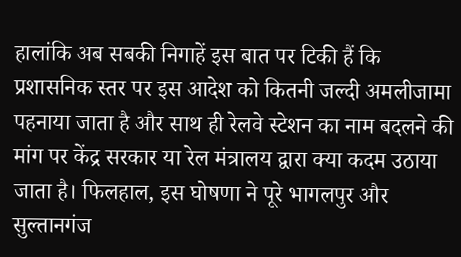हालांकि अब सबकी निगाहें इस बात पर टिकी हैं कि प्रशासनिक स्तर पर इस आदेश को कितनी जल्दी अमलीजामा पहनाया जाता है और साथ ही रेलवे स्टेशन का नाम बदलने की मांग पर केंद्र सरकार या रेल मंत्रालय द्वारा क्या कदम उठाया जाता है। फिलहाल, इस घोषणा ने पूरे भागलपुर और सुल्तानगंज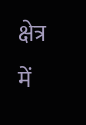क्षेत्र में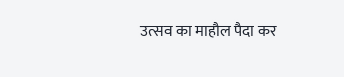उत्सव का माहौल पैदा कर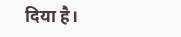दिया है।